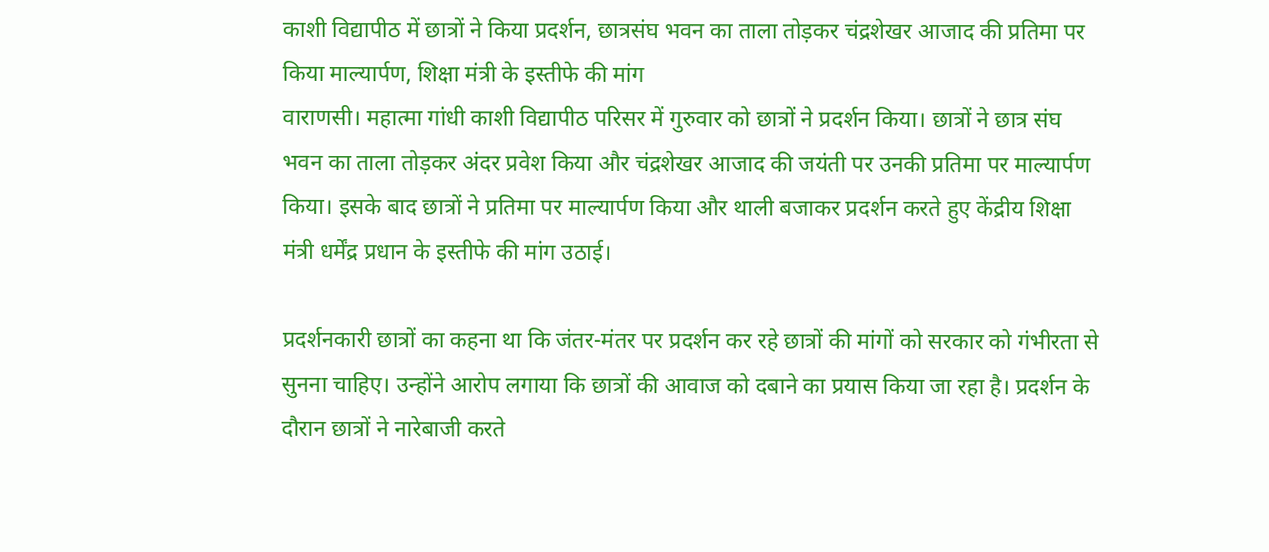काशी विद्यापीठ में छात्रों ने किया प्रदर्शन, छात्रसंघ भवन का ताला तोड़कर चंद्रशेखर आजाद की प्रतिमा पर किया माल्यार्पण, शिक्षा मंत्री के इस्तीफे की मांग
वाराणसी। महात्मा गांधी काशी विद्यापीठ परिसर में गुरुवार को छात्रों ने प्रदर्शन किया। छात्रों ने छात्र संघ भवन का ताला तोड़कर अंदर प्रवेश किया और चंद्रशेखर आजाद की जयंती पर उनकी प्रतिमा पर माल्यार्पण किया। इसके बाद छात्रों ने प्रतिमा पर माल्यार्पण किया और थाली बजाकर प्रदर्शन करते हुए केंद्रीय शिक्षा मंत्री धर्मेंद्र प्रधान के इस्तीफे की मांग उठाई।

प्रदर्शनकारी छात्रों का कहना था कि जंतर-मंतर पर प्रदर्शन कर रहे छात्रों की मांगों को सरकार को गंभीरता से सुनना चाहिए। उन्होंने आरोप लगाया कि छात्रों की आवाज को दबाने का प्रयास किया जा रहा है। प्रदर्शन के दौरान छात्रों ने नारेबाजी करते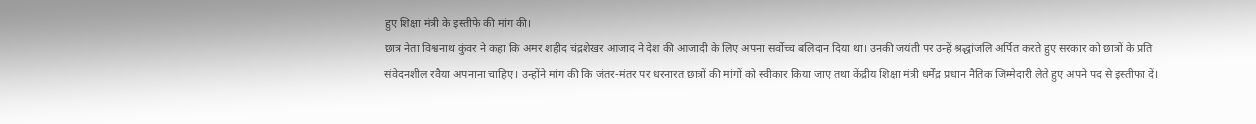हुए शिक्षा मंत्री के इस्तीफे की मांग की।
छात्र नेता विश्वनाथ कुंवर ने कहा कि अमर शहीद चंद्रशेखर आजाद ने देश की आजादी के लिए अपना सर्वोच्च बलिदान दिया था। उनकी जयंती पर उन्हें श्रद्धांजलि अर्पित करते हुए सरकार को छात्रों के प्रति संवेदनशील रवैया अपनाना चाहिए। उन्होंने मांग की कि जंतर-मंतर पर धरनारत छात्रों की मांगों को स्वीकार किया जाए तथा केंद्रीय शिक्षा मंत्री धर्मेंद्र प्रधान नैतिक जिम्मेदारी लेते हुए अपने पद से इस्तीफा दें।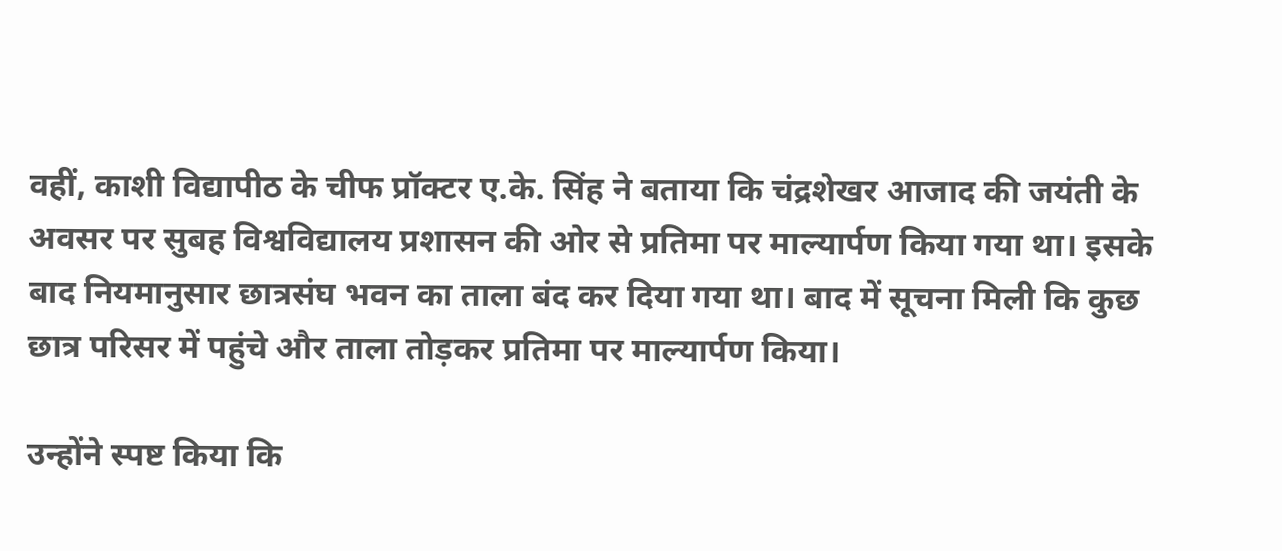वहीं, काशी विद्यापीठ के चीफ प्रॉक्टर ए.के. सिंह ने बताया कि चंद्रशेखर आजाद की जयंती के अवसर पर सुबह विश्वविद्यालय प्रशासन की ओर से प्रतिमा पर माल्यार्पण किया गया था। इसके बाद नियमानुसार छात्रसंघ भवन का ताला बंद कर दिया गया था। बाद में सूचना मिली कि कुछ छात्र परिसर में पहुंचे और ताला तोड़कर प्रतिमा पर माल्यार्पण किया।

उन्होंने स्पष्ट किया कि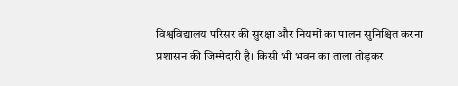विश्वविद्यालय परिसर की सुरक्षा और नियमों का पालन सुनिश्चित करना प्रशासन की जिम्मेदारी है। किसी भी भवन का ताला तोड़कर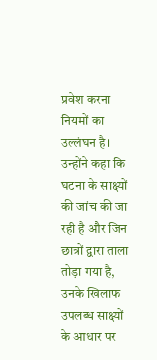प्रवेश करना नियमों का उल्लंघन है। उन्होंने कहा कि घटना के साक्ष्यों की जांच की जा रही है और जिन छात्रों द्वारा ताला तोड़ा गया है, उनके खिलाफ उपलब्ध साक्ष्यों के आधार पर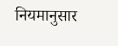नियमानुसार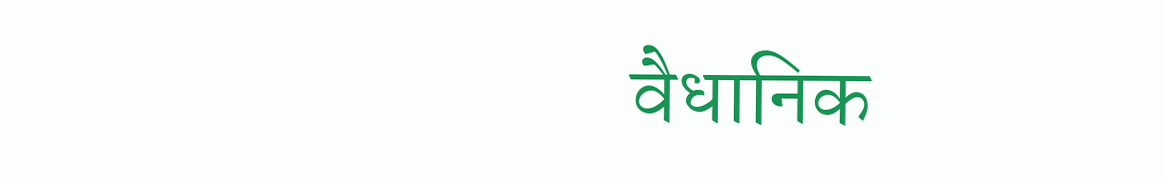वैधानिक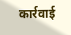कार्रवाई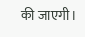की जाएगी।